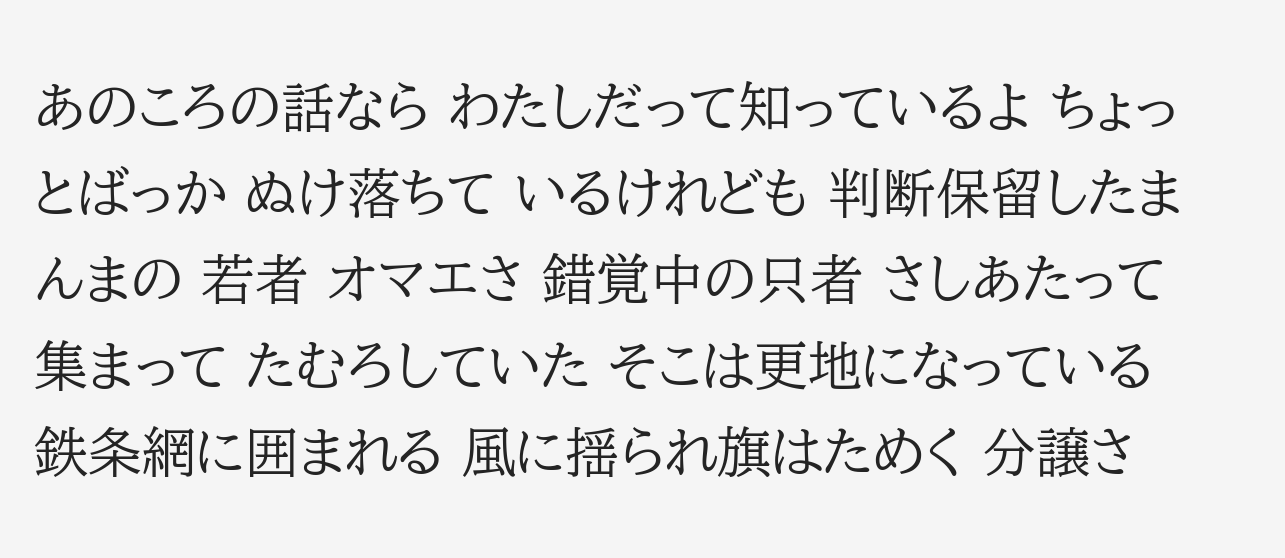あのころの話なら わたしだって知っているよ ちょっとばっか ぬけ落ちて いるけれども 判断保留したまんまの 若者 オマエさ 錯覚中の只者 さしあたって 集まって たむろしていた そこは更地になっている 鉄条網に囲まれる 風に揺られ旗はためく 分譲さ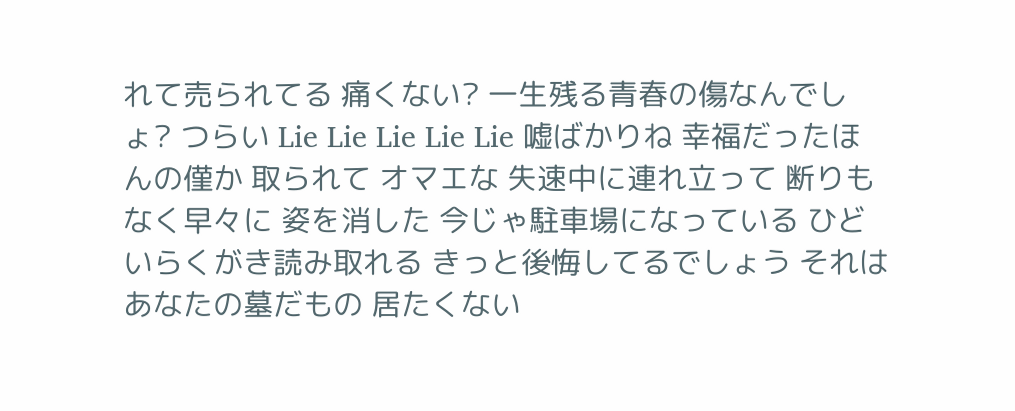れて売られてる 痛くない? 一生残る青春の傷なんでしょ? つらい Lie Lie Lie Lie Lie 嘘ばかりね 幸福だったほんの僅か 取られて オマエな 失速中に連れ立って 断りもなく早々に 姿を消した 今じゃ駐車場になっている ひどいらくがき読み取れる きっと後悔してるでしょう それはあなたの墓だもの 居たくない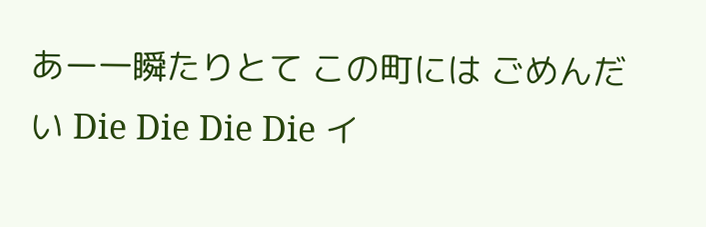あー一瞬たりとて この町には ごめんだい Die Die Die Die イ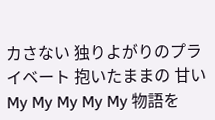カさない 独りよがりのプライベート 抱いたままの 甘い My My My My My 物語を